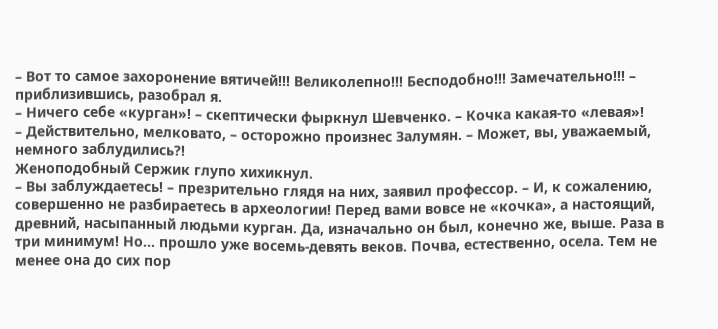– Вот то самое захоронение вятичей!!! Великолепно!!! Бесподобно!!! Замечательно!!! – приблизившись, разобрал я.
– Ничего себе «курган»! – скептически фыркнул Шевченко. – Кочка какая-то «левая»!
– Действительно, мелковато, – осторожно произнес Залумян. – Может, вы, уважаемый, немного заблудились?!
Женоподобный Сержик глупо хихикнул.
– Вы заблуждаетесь! – презрительно глядя на них, заявил профессор. – И, к сожалению, совершенно не разбираетесь в археологии! Перед вами вовсе не «кочка», а настоящий, древний, насыпанный людьми курган. Да, изначально он был, конечно же, выше. Раза в три минимум! Но... прошло уже восемь-девять веков. Почва, естественно, осела. Тем не менее она до сих пор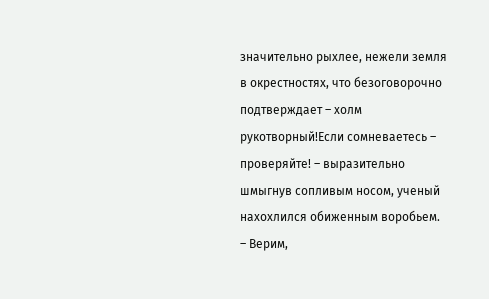значительно рыхлее, нежели земля в окрестностях, что безоговорочно подтверждает – холм рукотворный!Если сомневаетесь – проверяйте! – выразительно шмыгнув сопливым носом, ученый нахохлился обиженным воробьем.
– Верим,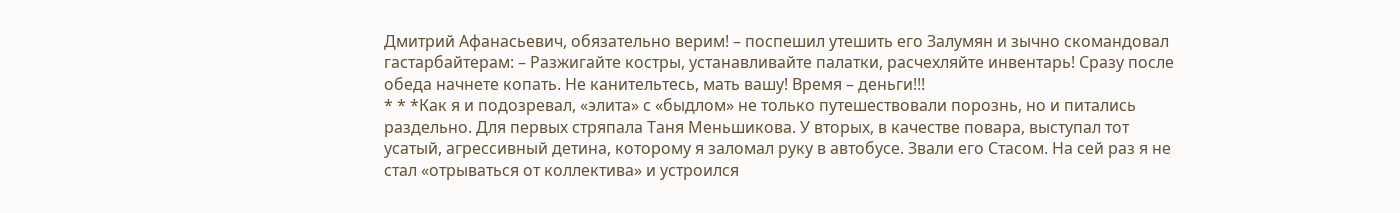Дмитрий Афанасьевич, обязательно верим! – поспешил утешить его Залумян и зычно скомандовал гастарбайтерам: – Разжигайте костры, устанавливайте палатки, расчехляйте инвентарь! Сразу после обеда начнете копать. Не канительтесь, мать вашу! Время – деньги!!!
* * *Как я и подозревал, «элита» с «быдлом» не только путешествовали порознь, но и питались раздельно. Для первых стряпала Таня Меньшикова. У вторых, в качестве повара, выступал тот усатый, агрессивный детина, которому я заломал руку в автобусе. Звали его Стасом. На сей раз я не стал «отрываться от коллектива» и устроился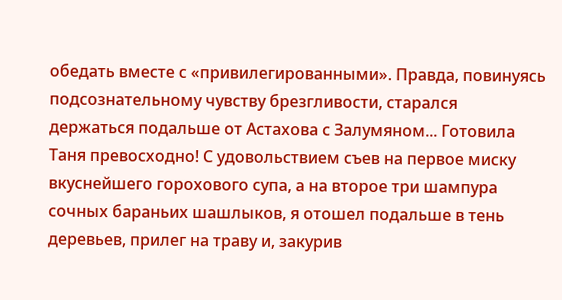обедать вместе с «привилегированными». Правда, повинуясь подсознательному чувству брезгливости, старался держаться подальше от Астахова с Залумяном... Готовила Таня превосходно! С удовольствием съев на первое миску вкуснейшего горохового супа, а на второе три шампура сочных бараньих шашлыков, я отошел подальше в тень деревьев, прилег на траву и, закурив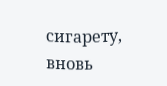сигарету, вновь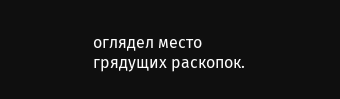оглядел место грядущих раскопок.